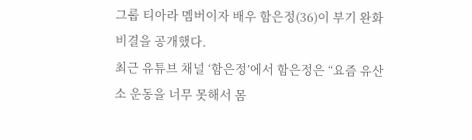그룹 티아라 멤버이자 배우 함은정(36)이 부기 완화 비결을 공개했다.
최근 유튜브 채널 ‘함은정’에서 함은정은 “요즘 유산소 운동을 너무 못해서 몸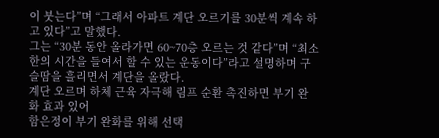이 붓는다”며 “그래서 아파트 계단 오르기를 30분씩 계속 하고 있다”고 말했다.
그는 “30분 동안 올라가면 60~70층 오르는 것 같다”며 “최소한의 시간을 들여서 할 수 있는 운동이다”라고 설명하며 구슬땀을 흘리면서 계단을 올랐다.
계단 오르며 하체 근육 자극해 림프 순환 촉진하면 부기 완화 효과 있어
함은정이 부기 완화를 위해 선택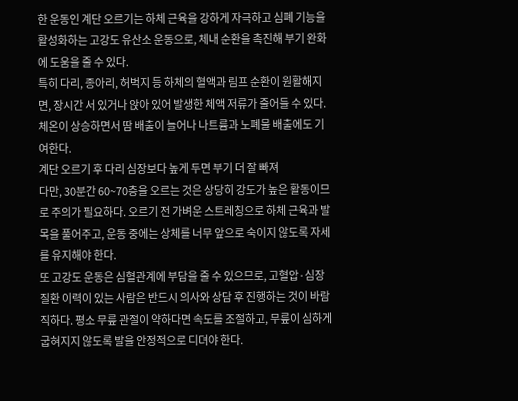한 운동인 계단 오르기는 하체 근육을 강하게 자극하고 심폐 기능을 활성화하는 고강도 유산소 운동으로, 체내 순환을 촉진해 부기 완화에 도움을 줄 수 있다.
특히 다리, 종아리, 허벅지 등 하체의 혈액과 림프 순환이 원활해지면, 장시간 서 있거나 앉아 있어 발생한 체액 저류가 줄어들 수 있다. 체온이 상승하면서 땀 배출이 늘어나 나트륨과 노폐물 배출에도 기여한다.
계단 오르기 후 다리 심장보다 높게 두면 부기 더 잘 빠져
다만, 30분간 60~70층을 오르는 것은 상당히 강도가 높은 활동이므로 주의가 필요하다. 오르기 전 가벼운 스트레칭으로 하체 근육과 발목을 풀어주고, 운동 중에는 상체를 너무 앞으로 숙이지 않도록 자세를 유지해야 한다.
또 고강도 운동은 심혈관계에 부담을 줄 수 있으므로, 고혈압·심장질환 이력이 있는 사람은 반드시 의사와 상담 후 진행하는 것이 바람직하다. 평소 무릎 관절이 약하다면 속도를 조절하고, 무릎이 심하게 굽혀지지 않도록 발을 안정적으로 디뎌야 한다.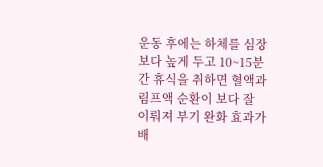운동 후에는 하체를 심장보다 높게 두고 10~15분간 휴식을 취하면 혈액과 림프액 순환이 보다 잘 이뤄져 부기 완화 효과가 배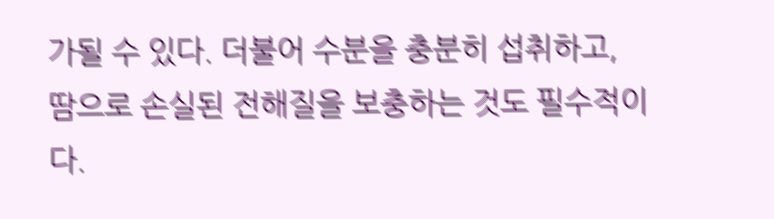가될 수 있다. 더불어 수분을 충분히 섭취하고, 땀으로 손실된 전해질을 보충하는 것도 필수적이다.